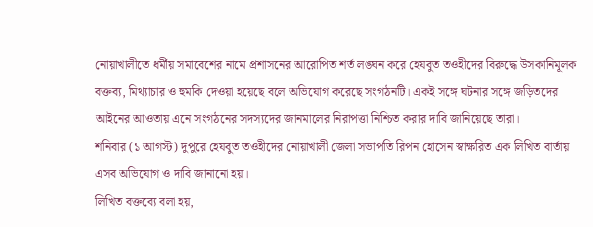নোয়াখালীতে ধর্মীয় সমাবেশের নামে প্রশাসনের আরোপিত শর্ত লঙ্ঘন করে হেযবুত তওহীদের বিরুদ্ধে উসকানিমূলক বক্তব্য, মিথ্যাচার ও হুমকি দেওয়া হয়েছে বলে অভিযোগ করেছে সংগঠনটি। একই সঙ্গে ঘটনার সঙ্গে জড়িতদের আইনের আওতায় এনে সংগঠনের সদস্যদের জানমালের নিরাপত্তা নিশ্চিত করার দাবি জানিয়েছে তারা।
শনিবার (১ আগস্ট) দুপুরে হেযবুত তওহীদের নোয়াখালী জেলা সভাপতি রিপন হোসেন স্বাক্ষরিত এক লিখিত বার্তায় এসব অভিযোগ ও দাবি জানানো হয়।
লিখিত বক্তব্যে বলা হয়,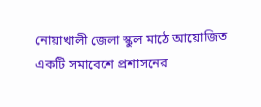নোয়াখালী জেলা স্কুল মাঠে আয়োজিত একটি সমাবেশে প্রশাসনের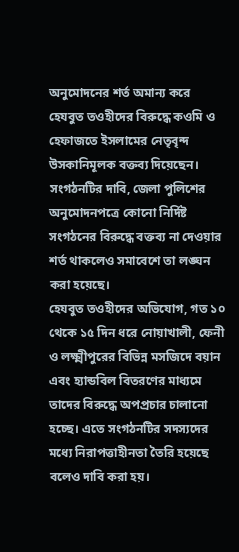অনুমোদনের শর্ত অমান্য করে হেযবুত তওহীদের বিরুদ্ধে কওমি ও হেফাজতে ইসলামের নেতৃবৃন্দ উসকানিমূলক বক্তব্য দিয়েছেন। সংগঠনটির দাবি, জেলা পুলিশের অনুমোদনপত্রে কোনো নির্দিষ্ট সংগঠনের বিরুদ্ধে বক্তব্য না দেওয়ার শর্ত থাকলেও সমাবেশে তা লঙ্ঘন করা হয়েছে।
হেযবুত তওহীদের অভিযোগ, গত ১০ থেকে ১৫ দিন ধরে নোয়াখালী, ফেনী ও লক্ষ্মীপুরের বিভিন্ন মসজিদে বয়ান এবং হ্যান্ডবিল বিতরণের মাধ্যমে তাদের বিরুদ্ধে অপপ্রচার চালানো হচ্ছে। এতে সংগঠনটির সদস্যদের মধ্যে নিরাপত্তাহীনতা তৈরি হয়েছে বলেও দাবি করা হয়।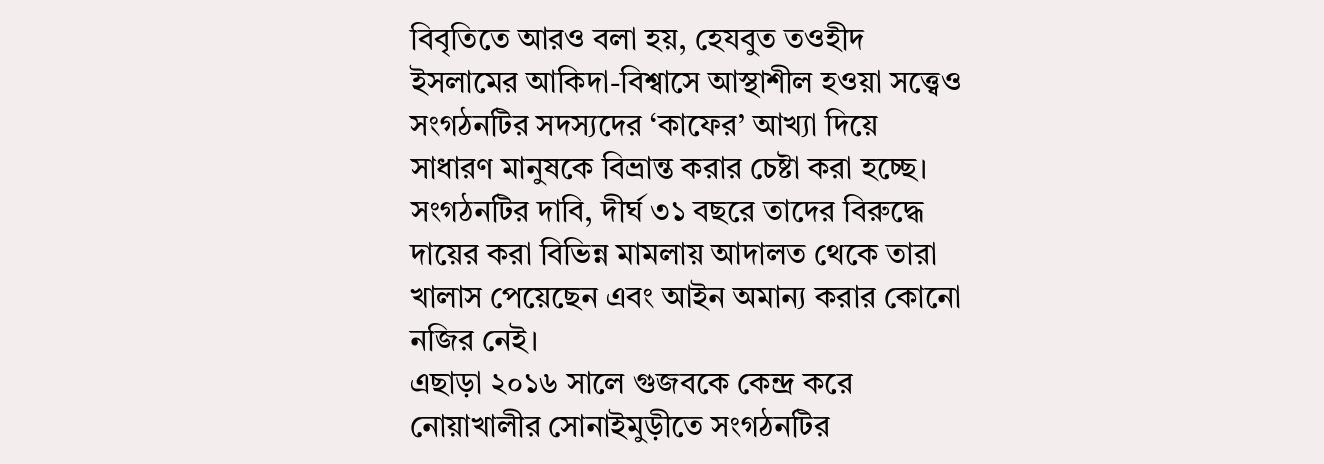বিবৃতিতে আরও বলা হয়, হেযবুত তওহীদ ইসলামের আকিদা-বিশ্বাসে আস্থাশীল হওয়া সত্ত্বেও সংগঠনটির সদস্যদের ‘কাফের’ আখ্যা দিয়ে সাধারণ মানুষকে বিভ্রান্ত করার চেষ্টা করা হচ্ছে। সংগঠনটির দাবি, দীর্ঘ ৩১ বছরে তাদের বিরুদ্ধে দায়ের করা বিভিন্ন মামলায় আদালত থেকে তারা খালাস পেয়েছেন এবং আইন অমান্য করার কোনো নজির নেই।
এছাড়া ২০১৬ সালে গুজবকে কেন্দ্র করে নোয়াখালীর সোনাইমুড়ীতে সংগঠনটির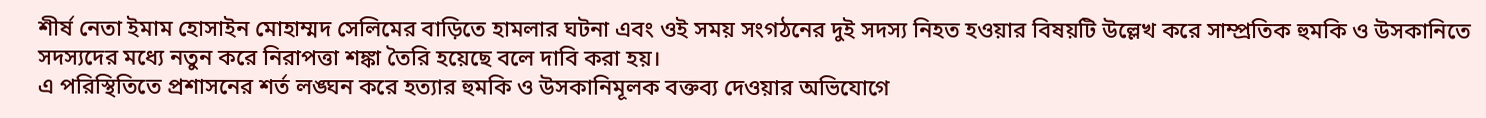শীর্ষ নেতা ইমাম হোসাইন মোহাম্মদ সেলিমের বাড়িতে হামলার ঘটনা এবং ওই সময় সংগঠনের দুই সদস্য নিহত হওয়ার বিষয়টি উল্লেখ করে সাম্প্রতিক হুমকি ও উসকানিতে সদস্যদের মধ্যে নতুন করে নিরাপত্তা শঙ্কা তৈরি হয়েছে বলে দাবি করা হয়।
এ পরিস্থিতিতে প্রশাসনের শর্ত লঙ্ঘন করে হত্যার হুমকি ও উসকানিমূলক বক্তব্য দেওয়ার অভিযোগে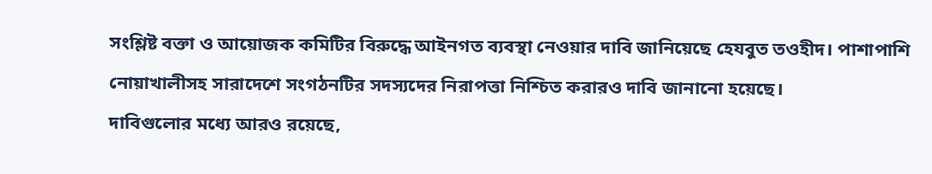সংশ্লিষ্ট বক্তা ও আয়োজক কমিটির বিরুদ্ধে আইনগত ব্যবস্থা নেওয়ার দাবি জানিয়েছে হেযবুত তওহীদ। পাশাপাশি নোয়াখালীসহ সারাদেশে সংগঠনটির সদস্যদের নিরাপত্তা নিশ্চিত করারও দাবি জানানো হয়েছে।
দাবিগুলোর মধ্যে আরও রয়েছে,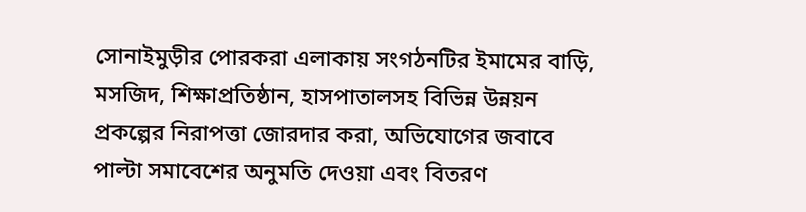সোনাইমুড়ীর পোরকরা এলাকায় সংগঠনটির ইমামের বাড়ি, মসজিদ, শিক্ষাপ্রতিষ্ঠান, হাসপাতালসহ বিভিন্ন উন্নয়ন প্রকল্পের নিরাপত্তা জোরদার করা, অভিযোগের জবাবে পাল্টা সমাবেশের অনুমতি দেওয়া এবং বিতরণ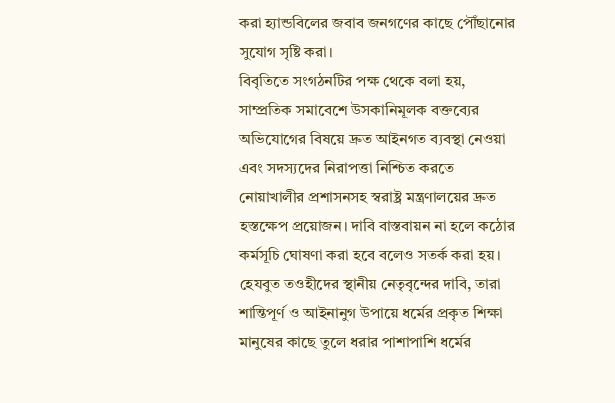করা হ্যান্ডবিলের জবাব জনগণের কাছে পৌঁছানোর সুযোগ সৃষ্টি করা।
বিবৃতিতে সংগঠনটির পক্ষ থেকে বলা হয়, সাম্প্রতিক সমাবেশে উসকানিমূলক বক্তব্যের অভিযোগের বিষয়ে দ্রুত আইনগত ব্যবস্থা নেওয়া এবং সদস্যদের নিরাপত্তা নিশ্চিত করতে নোয়াখালীর প্রশাসনসহ স্বরাষ্ট্র মন্ত্রণালয়ের দ্রুত হস্তক্ষেপ প্রয়োজন। দাবি বাস্তবায়ন না হলে কঠোর কর্মসূচি ঘোষণা করা হবে বলেও সতর্ক করা হয়।
হেযবুত তওহীদের স্থানীয় নেতৃবৃন্দের দাবি, তারা শান্তিপূর্ণ ও আইনানুগ উপায়ে ধর্মের প্রকৃত শিক্ষা মানুষের কাছে তুলে ধরার পাশাপাশি ধর্মের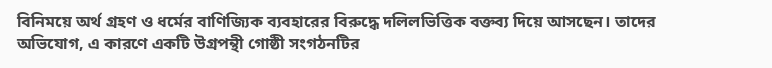বিনিময়ে অর্থ গ্রহণ ও ধর্মের বাণিজ্যিক ব্যবহারের বিরুদ্ধে দলিলভিত্তিক বক্তব্য দিয়ে আসছেন। তাদের অভিযোগ, এ কারণে একটি উগ্রপন্থী গোষ্ঠী সংগঠনটির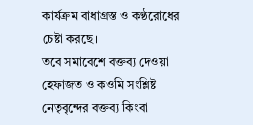কার্যক্রম বাধাগ্রস্ত ও কণ্ঠরোধের চেষ্টা করছে।
তবে সমাবেশে বক্তব্য দেওয়া হেফাজত ও কওমি সংশ্লিষ্ট নেতৃবৃন্দের বক্তব্য কিংবা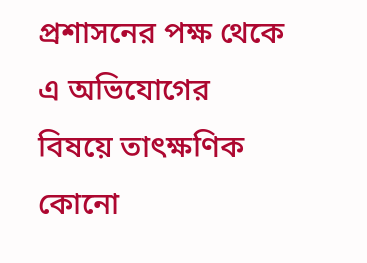প্রশাসনের পক্ষ থেকে এ অভিযোগের বিষয়ে তাৎক্ষণিক কোনো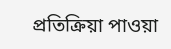প্রতিক্রিয়া পাওয়া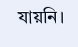যায়নি।